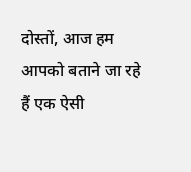दोस्तों, आज हम आपको बताने जा रहे हैं एक ऐसी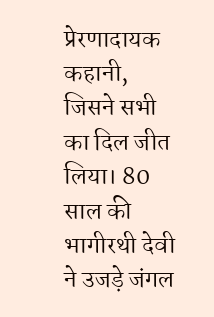प्रेरणादायक कहानी, जिसने सभी का दिल जीत लिया। 80 साल की भागीरथी देवी ने उजड़े जंगल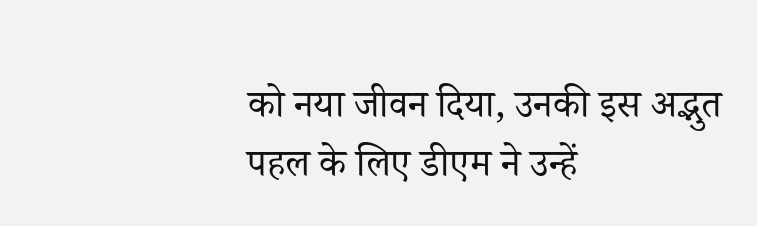को नया जीवन दिया, उनकी इस अद्भुत पहल के लिए डीएम ने उन्हें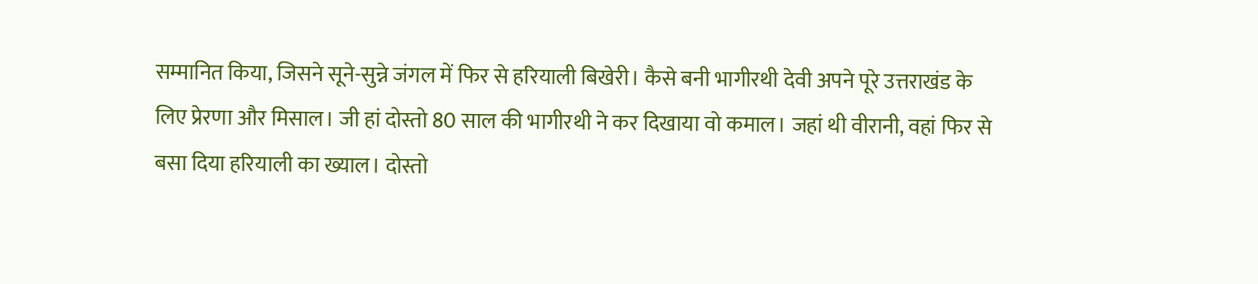सम्मानित किया, जिसने सूने-सुन्ने जंगल में फिर से हरियाली बिखेरी। कैसे बनी भागीरथी देवी अपने पूरे उत्तराखंड के लिए प्रेरणा और मिसाल। जी हां दोस्तो 80 साल की भागीरथी ने कर दिखाया वो कमाल। जहां थी वीरानी, वहां फिर से बसा दिया हरियाली का ख्याल। दोस्तो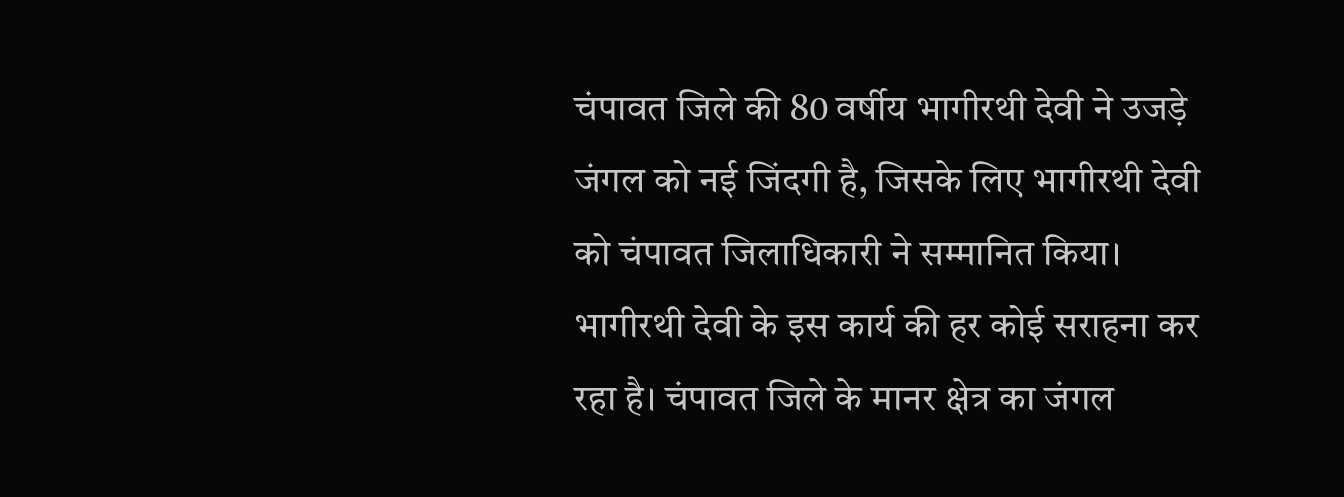चंपावत जिले की 80 वर्षीय भागीरथी देवी ने उजड़े जंगल को नई जिंदगी है, जिसके लिए भागीरथी देवी को चंपावत जिलाधिकारी ने सम्मानित किया। भागीरथी देवी के इस कार्य की हर कोई सराहना कर रहा है। चंपावत जिले के मानर क्षेत्र का जंगल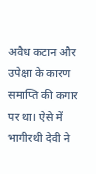अवैध कटान और उपेक्षा के कारण समाप्ति की कगार पर था। ऐसे में भागीरथी देवी ने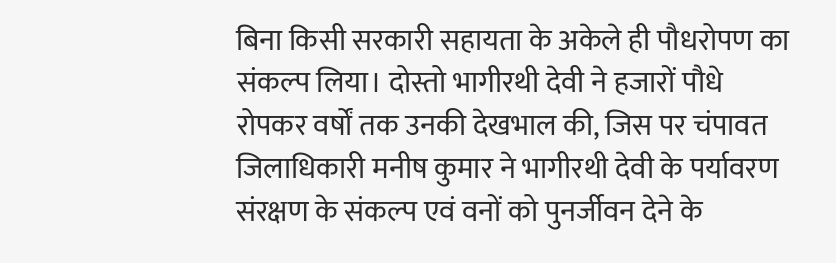बिना किसी सरकारी सहायता के अकेले ही पौधरोपण का संकल्प लिया। दोस्तो भागीरथी देवी ने हजारों पौधे रोपकर वर्षों तक उनकी देखभाल की, जिस पर चंपावत जिलाधिकारी मनीष कुमार ने भागीरथी देवी के पर्यावरण संरक्षण के संकल्प एवं वनों को पुनर्जीवन देने के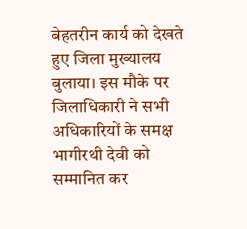बेहतरीन कार्य को देखते हुए जिला मुख्यालय बुलाया। इस मौके पर जिलाधिकारी ने सभी अधिकारियों के समक्ष भागीरथी देवी को सम्मानित कर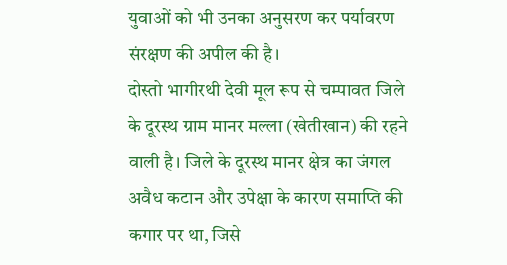युवाओं को भी उनका अनुसरण कर पर्यावरण संरक्षण की अपील की है।
दोस्तो भागीरथी देवी मूल रूप से चम्पावत जिले के दूरस्थ ग्राम मानर मल्ला (खेतीखान) की रहने वाली है। जिले के दूरस्थ मानर क्षेत्र का जंगल अवैध कटान और उपेक्षा के कारण समाप्ति की कगार पर था, जिसे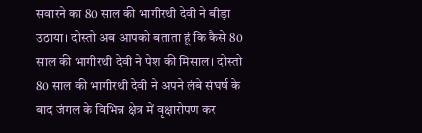सवारने का 80 साल की भागीरथी देवी ने बीड़ा उठाया। दोस्तो अब आपको बताता हूं कि कैसे 80 साल की भागीरथी देवी ने पेश की मिसाल। दोस्तो 80 साल की भागीरथी देवी ने अपने लंबे संघर्ष के बाद जंगल के विभिन्न क्षेत्र में वृक्षारोपण कर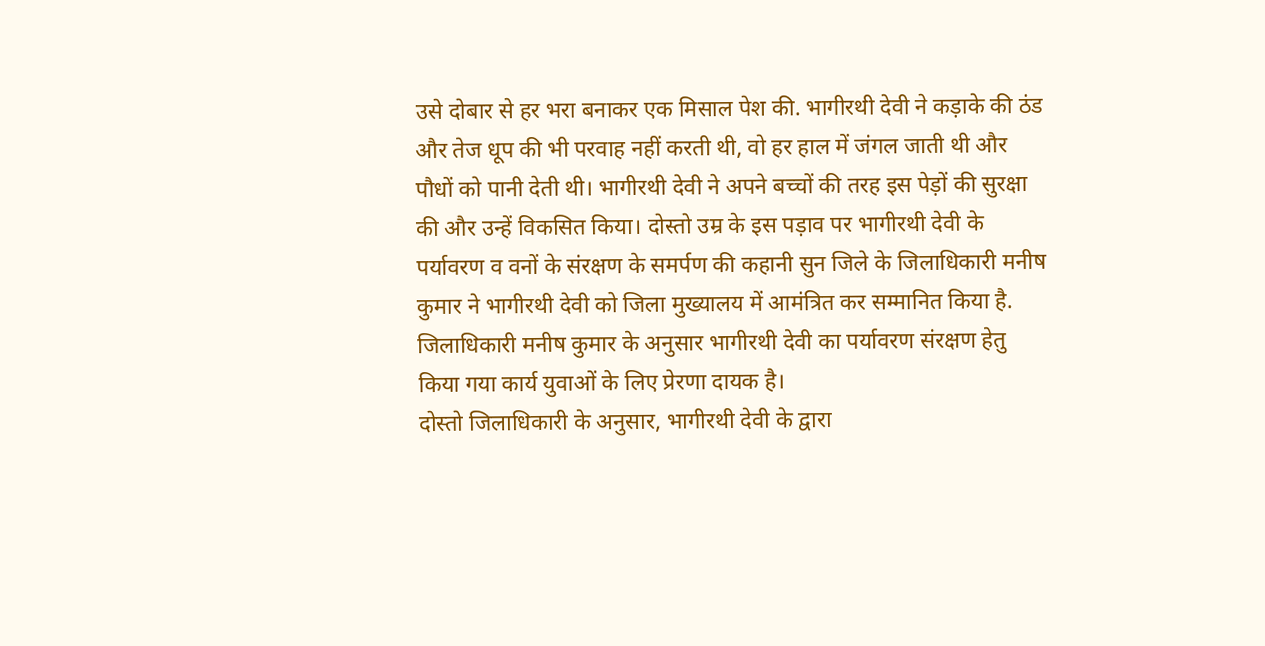उसे दोबार से हर भरा बनाकर एक मिसाल पेश की. भागीरथी देवी ने कड़ाके की ठंड और तेज धूप की भी परवाह नहीं करती थी, वो हर हाल में जंगल जाती थी और पौधों को पानी देती थी। भागीरथी देवी ने अपने बच्चों की तरह इस पेड़ों की सुरक्षा की और उन्हें विकसित किया। दोस्तो उम्र के इस पड़ाव पर भागीरथी देवी के पर्यावरण व वनों के संरक्षण के समर्पण की कहानी सुन जिले के जिलाधिकारी मनीष कुमार ने भागीरथी देवी को जिला मुख्यालय में आमंत्रित कर सम्मानित किया है. जिलाधिकारी मनीष कुमार के अनुसार भागीरथी देवी का पर्यावरण संरक्षण हेतु किया गया कार्य युवाओं के लिए प्रेरणा दायक है।
दोस्तो जिलाधिकारी के अनुसार, भागीरथी देवी के द्वारा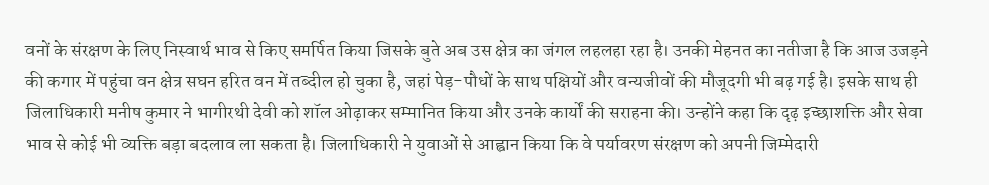वनों के संरक्षण के लिए निस्वार्थ भाव से किए समर्पित किया जिसके बुते अब उस क्षेत्र का जंगल लहलहा रहा है। उनकी मेहनत का नतीजा है कि आज उजड़ने की कगार में पहुंचा वन क्षेत्र सघन हरित वन में तब्दील हो चुका है, जहां पेड़-पौधों के साथ पक्षियों और वन्यजीवों की मौजूदगी भी बढ़ गई है। इसके साथ ही जिलाधिकारी मनीष कुमार ने भागीरथी देवी को शॉल ओढ़ाकर सम्मानित किया और उनके कार्यों की सराहना की। उन्होंने कहा कि दृढ़ इच्छाशक्ति और सेवा भाव से कोई भी व्यक्ति बड़ा बदलाव ला सकता है। जिलाधिकारी ने युवाओं से आह्वान किया कि वे पर्यावरण संरक्षण को अपनी जिम्मेदारी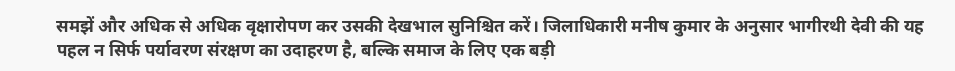समझें और अधिक से अधिक वृक्षारोपण कर उसकी देखभाल सुनिश्चित करें। जिलाधिकारी मनीष कुमार के अनुसार भागीरथी देवी की यह पहल न सिर्फ पर्यावरण संरक्षण का उदाहरण है, बल्कि समाज के लिए एक बड़ी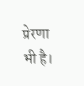प्रेरणा भी है।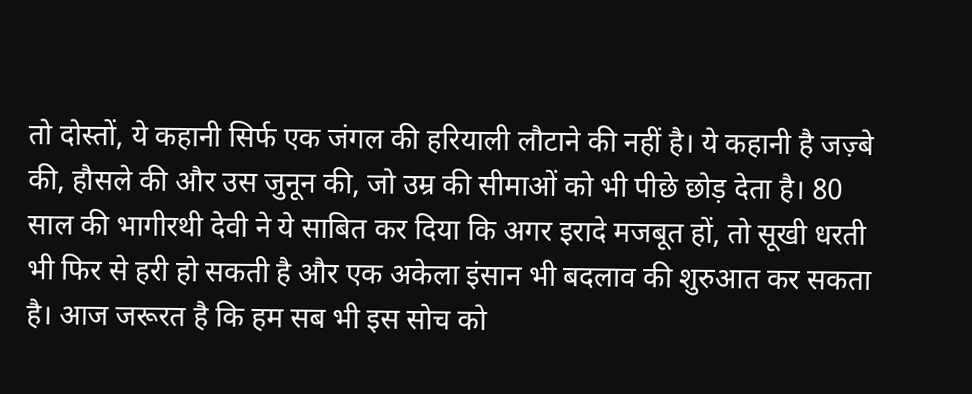तो दोस्तों, ये कहानी सिर्फ एक जंगल की हरियाली लौटाने की नहीं है। ये कहानी है जज़्बे की, हौसले की और उस जुनून की, जो उम्र की सीमाओं को भी पीछे छोड़ देता है। 80 साल की भागीरथी देवी ने ये साबित कर दिया कि अगर इरादे मजबूत हों, तो सूखी धरती भी फिर से हरी हो सकती है और एक अकेला इंसान भी बदलाव की शुरुआत कर सकता है। आज जरूरत है कि हम सब भी इस सोच को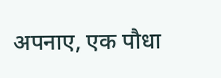अपनाए, एक पौधा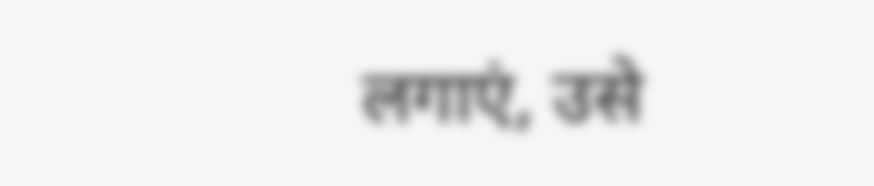लगाएं, उसे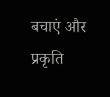बचाएं और प्रकृति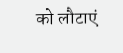को लौटाएं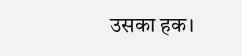उसका हक।